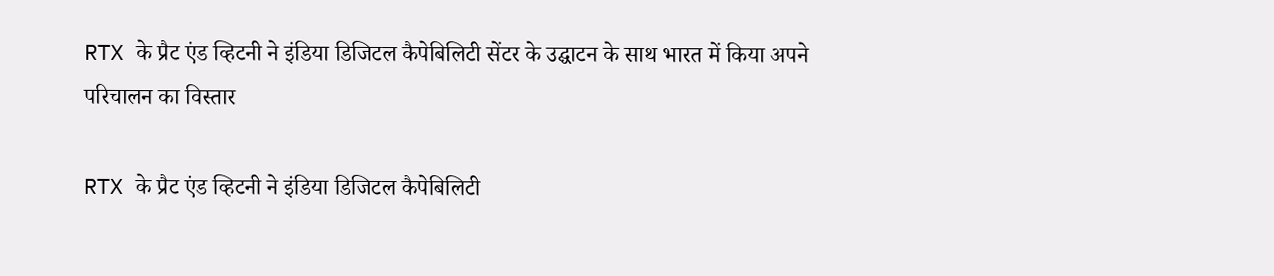RTX के प्रैट एंड व्हिटनी ने इंडिया डिजिटल कैपेबिलिटी सेंटर के उद्घाटन के साथ भारत में किया अपने परिचालन का विस्तार

RTX के प्रैट एंड व्हिटनी ने इंडिया डिजिटल कैपेबिलिटी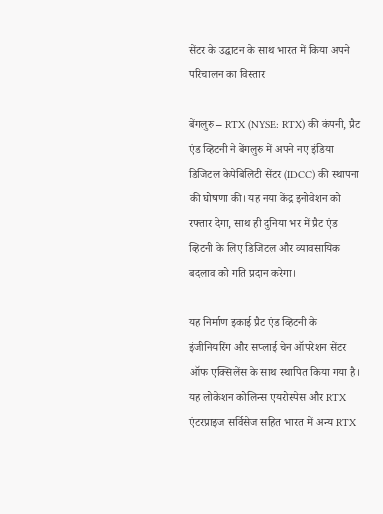सेंटर के उद्घाटन के साथ भारत में किया अपने परिचालन का विस्तार

बेंगलुरु – RTX (NYSE: RTX) की कंपनी, प्रैट एंड व्हिटनी ने बेंगलुरु में अपने नए इंडिया डिजिटल केपेबिलिटी सेंटर (IDCC) की स्थापना की घोषणा की। यह नया केंद्र इनोवेशन को रफ्तार देगा, साथ ही दुनिया भर में प्रैट एंड व्हिटनी के लिए डिजिटल और व्यावसायिक बदलाव को गति प्रदान करेगा।

यह निर्माण इकाई प्रैट एंड व्हिटनी के इंजीनियरिंग और सप्लाई चेन ऑपरेशन सेंटर ऑफ एक्सिलेंस के साथ स्थापित किया गया है। यह लोकेशन कोलिन्स एयरोस्पेस और RTX एंटरप्राइज सर्विसेज सहित भारत में अन्य RTX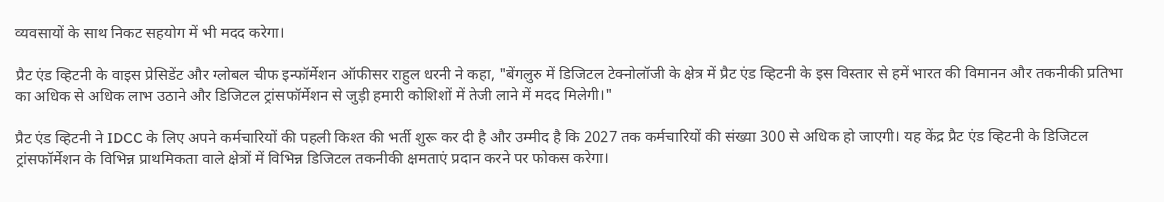व्यवसायों के साथ निकट सहयोग में भी मदद करेगा।

प्रैट एंड व्हिटनी के वाइस प्रेसिडेंट और ग्लोबल चीफ इन्फॉर्मेशन ऑफीसर राहुल धरनी ने कहा, "बेंगलुरु में डिजिटल टेक्नोलॉजी के क्षेत्र में प्रैट एंड व्हिटनी के इस विस्तार से हमें भारत की विमानन और तकनीकी प्रतिभा का अधिक से अधिक लाभ उठाने और डिजिटल ट्रांसफॉर्मेशन से जुड़ी हमारी कोशिशों में तेजी लाने में मदद मिलेगी।"

प्रैट एंड व्हिटनी ने IDCC के लिए अपने कर्मचारियों की पहली किश्त की भर्ती शुरू कर दी है और उम्मीद है कि 2027 तक कर्मचारियों की संख्या 300 से अधिक हो जाएगी। यह केंद्र प्रैट एंड व्हिटनी के डिजिटल ट्रांसफॉर्मेशन के विभिन्न प्राथमिकता वाले क्षेत्रों में विभिन्न डिजिटल तकनीकी क्षमताएं प्रदान करने पर फोकस करेगा।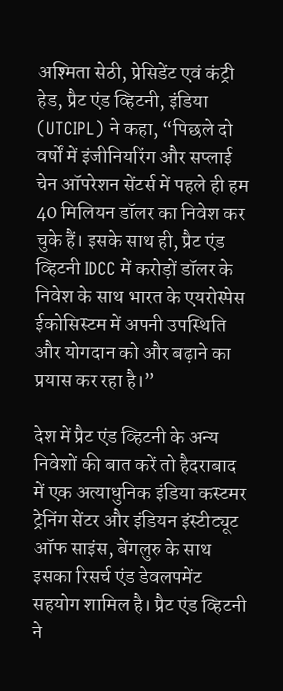अश्मिता सेठी, प्रेसिडेंट एवं कंट्री हेड, प्रैट एंड व्हिटनी, इंडिया (UTCIPL) ने कहा, “पिछले दो वर्षों में इंजीनियरिंग और सप्लाई चेन ऑपरेशन सेंटर्स में पहले ही हम 40 मिलियन डॉलर का निवेश कर चुके हैं। इसके साथ ही, प्रैट एंड व्हिटनी IDCC में करोड़ों डॉलर के निवेश के साथ भारत के एयरोस्पेस ईकोसिस्टम में अपनी उपस्थिति और योगदान को और बढ़ाने का प्रयास कर रहा है।”

देश में प्रैट एंड व्हिटनी के अन्य निवेशों की बात करें तो हैदराबाद में एक अत्याधुनिक इंडिया कस्टमर ट्रेनिंग सेंटर और इंडियन इंस्टीट्यूट ऑफ साइंस, बेंगलुरु के साथ इसका रिसर्च एंड डेवलपमेंट सहयोग शामिल है। प्रैट एंड व्हिटनी ने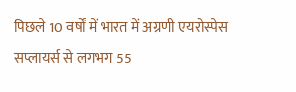पिछले 10 वर्षों में भारत में अग्रणी एयरोस्पेस सप्लायर्स से लगभग 55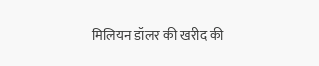मिलियन डॉलर की खरीद की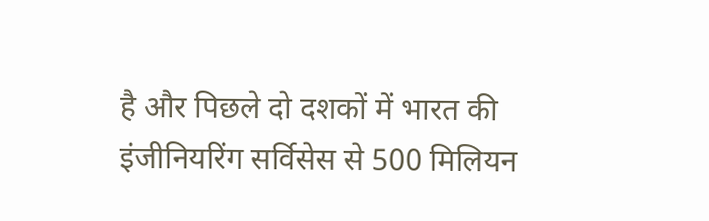है और पिछले दो दशकों में भारत की इंजीनियरिंग सर्विसेस से 500 मिलियन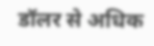डॉलर से अधिक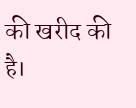की खरीद की है।